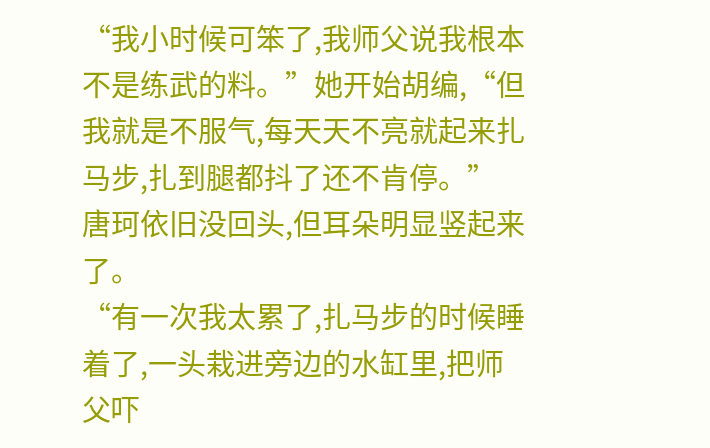“我小时候可笨了,我师父说我根本不是练武的料。”她开始胡编,“但我就是不服气,每天天不亮就起来扎马步,扎到腿都抖了还不肯停。”
唐珂依旧没回头,但耳朵明显竖起来了。
“有一次我太累了,扎马步的时候睡着了,一头栽进旁边的水缸里,把师父吓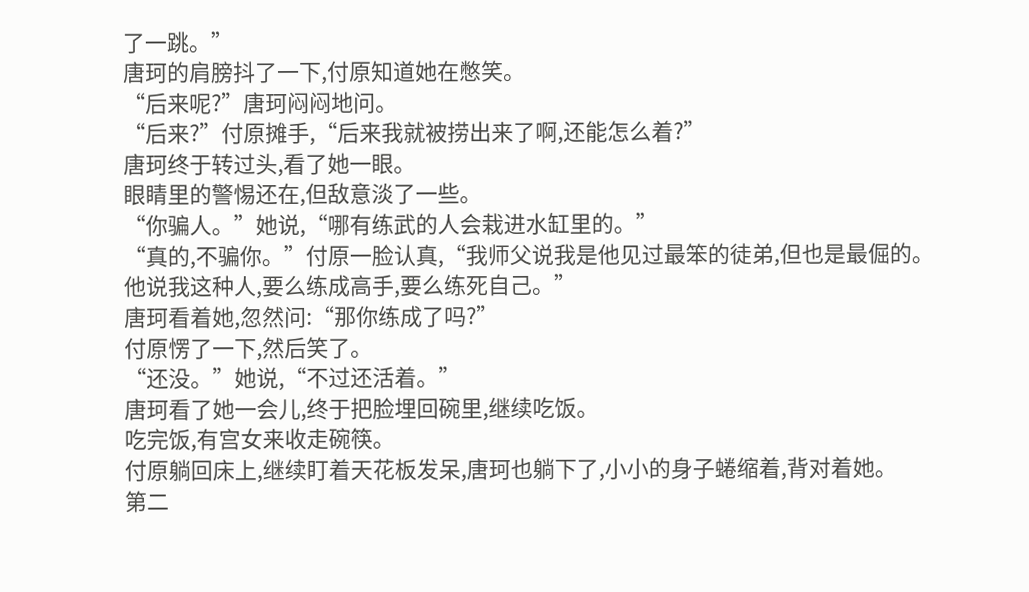了一跳。”
唐珂的肩膀抖了一下,付原知道她在憋笑。
“后来呢?”唐珂闷闷地问。
“后来?”付原摊手,“后来我就被捞出来了啊,还能怎么着?”
唐珂终于转过头,看了她一眼。
眼睛里的警惕还在,但敌意淡了一些。
“你骗人。”她说,“哪有练武的人会栽进水缸里的。”
“真的,不骗你。”付原一脸认真,“我师父说我是他见过最笨的徒弟,但也是最倔的。他说我这种人,要么练成高手,要么练死自己。”
唐珂看着她,忽然问:“那你练成了吗?”
付原愣了一下,然后笑了。
“还没。”她说,“不过还活着。”
唐珂看了她一会儿,终于把脸埋回碗里,继续吃饭。
吃完饭,有宫女来收走碗筷。
付原躺回床上,继续盯着天花板发呆,唐珂也躺下了,小小的身子蜷缩着,背对着她。
第二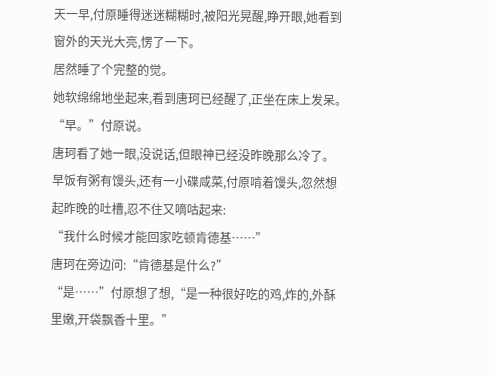天一早,付原睡得迷迷糊糊时,被阳光晃醒,睁开眼,她看到窗外的天光大亮,愣了一下。
居然睡了个完整的觉。
她软绵绵地坐起来,看到唐珂已经醒了,正坐在床上发呆。
“早。”付原说。
唐珂看了她一眼,没说话,但眼神已经没昨晚那么冷了。
早饭有粥有馒头,还有一小碟咸菜,付原啃着馒头,忽然想起昨晚的吐槽,忍不住又嘀咕起来:
“我什么时候才能回家吃顿肯德基……”
唐珂在旁边问:“肯德基是什么?”
“是……”付原想了想,“是一种很好吃的鸡,炸的,外酥里嫩,开袋飘香十里。”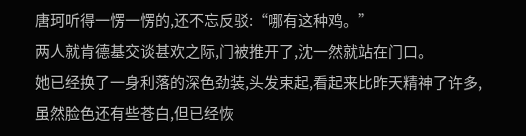唐珂听得一愣一愣的,还不忘反驳:“哪有这种鸡。”
两人就肯德基交谈甚欢之际,门被推开了,沈一然就站在门口。
她已经换了一身利落的深色劲装,头发束起,看起来比昨天精神了许多,虽然脸色还有些苍白,但已经恢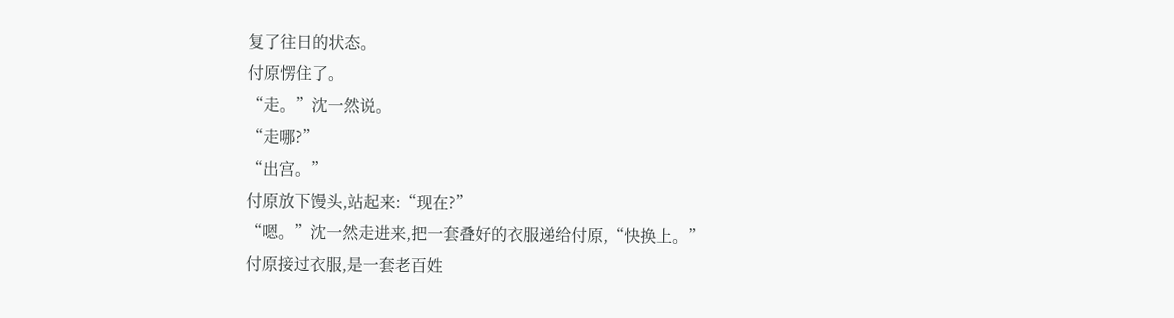复了往日的状态。
付原愣住了。
“走。”沈一然说。
“走哪?”
“出宫。”
付原放下馒头,站起来:“现在?”
“嗯。”沈一然走进来,把一套叠好的衣服递给付原,“快换上。”
付原接过衣服,是一套老百姓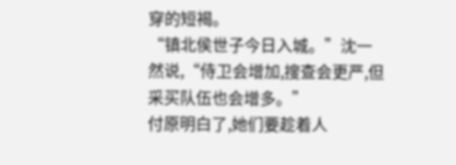穿的短褐。
“镇北侯世子今日入城。”沈一然说,“侍卫会增加,搜查会更严,但采买队伍也会增多。”
付原明白了,她们要趁着人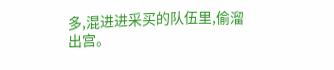多,混进进采买的队伍里,偷溜出宫。